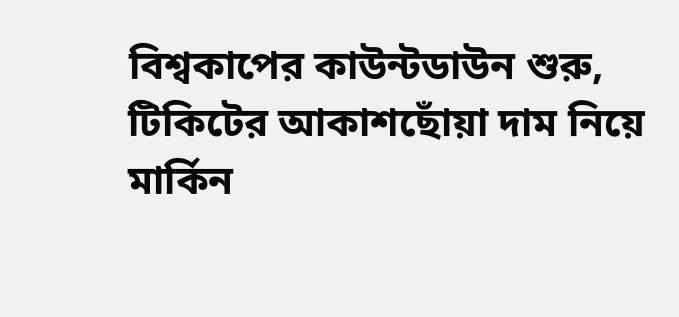বিশ্বকাপের কাউন্টডাউন শুরু, টিকিটের আকাশছোঁয়া দাম নিয়ে মার্কিন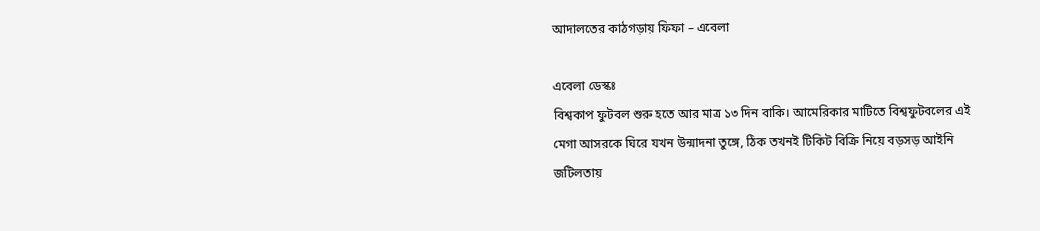আদালতের কাঠগড়ায় ফিফা – এবেলা

এবেলা ডেস্কঃ
বিশ্বকাপ ফুটবল শুরু হতে আর মাত্র ১৩ দিন বাকি। আমেরিকার মাটিতে বিশ্বফুটবলের এই মেগা আসরকে ঘিরে যখন উন্মাদনা তুঙ্গে, ঠিক তখনই টিকিট বিক্রি নিয়ে বড়সড় আইনি জটিলতায়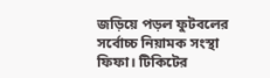জড়িয়ে পড়ল ফুটবলের সর্বোচ্চ নিয়ামক সংস্থা ফিফা। টিকিটের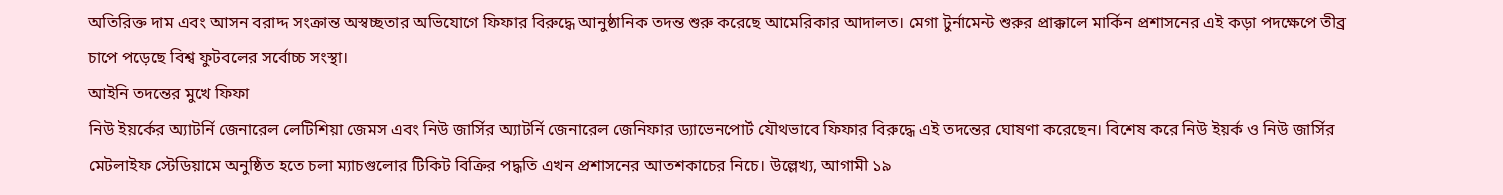অতিরিক্ত দাম এবং আসন বরাদ্দ সংক্রান্ত অস্বচ্ছতার অভিযোগে ফিফার বিরুদ্ধে আনুষ্ঠানিক তদন্ত শুরু করেছে আমেরিকার আদালত। মেগা টুর্নামেন্ট শুরুর প্রাক্কালে মার্কিন প্রশাসনের এই কড়া পদক্ষেপে তীব্র চাপে পড়েছে বিশ্ব ফুটবলের সর্বোচ্চ সংস্থা।
আইনি তদন্তের মুখে ফিফা
নিউ ইয়র্কের অ্যাটর্নি জেনারেল লেটিশিয়া জেমস এবং নিউ জার্সির অ্যাটর্নি জেনারেল জেনিফার ড্যাভেনপোর্ট যৌথভাবে ফিফার বিরুদ্ধে এই তদন্তের ঘোষণা করেছেন। বিশেষ করে নিউ ইয়র্ক ও নিউ জার্সির মেটলাইফ স্টেডিয়ামে অনুষ্ঠিত হতে চলা ম্যাচগুলোর টিকিট বিক্রির পদ্ধতি এখন প্রশাসনের আতশকাচের নিচে। উল্লেখ্য, আগামী ১৯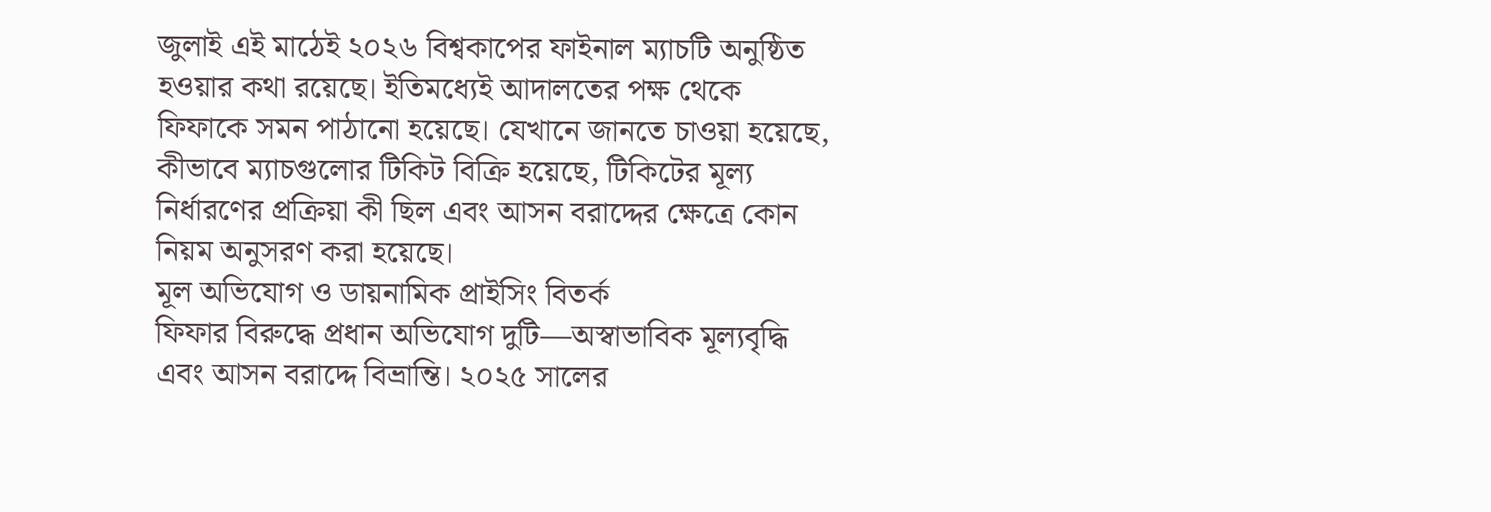জুলাই এই মাঠেই ২০২৬ বিশ্বকাপের ফাইনাল ম্যাচটি অনুষ্ঠিত হওয়ার কথা রয়েছে। ইতিমধ্যেই আদালতের পক্ষ থেকে ফিফাকে সমন পাঠানো হয়েছে। যেখানে জানতে চাওয়া হয়েছে, কীভাবে ম্যাচগুলোর টিকিট বিক্রি হয়েছে, টিকিটের মূল্য নির্ধারণের প্রক্রিয়া কী ছিল এবং আসন বরাদ্দের ক্ষেত্রে কোন নিয়ম অনুসরণ করা হয়েছে।
মূল অভিযোগ ও ডায়নামিক প্রাইসিং বিতর্ক
ফিফার বিরুদ্ধে প্রধান অভিযোগ দুটি—অস্বাভাবিক মূল্যবৃদ্ধি এবং আসন বরাদ্দে বিভ্রান্তি। ২০২৫ সালের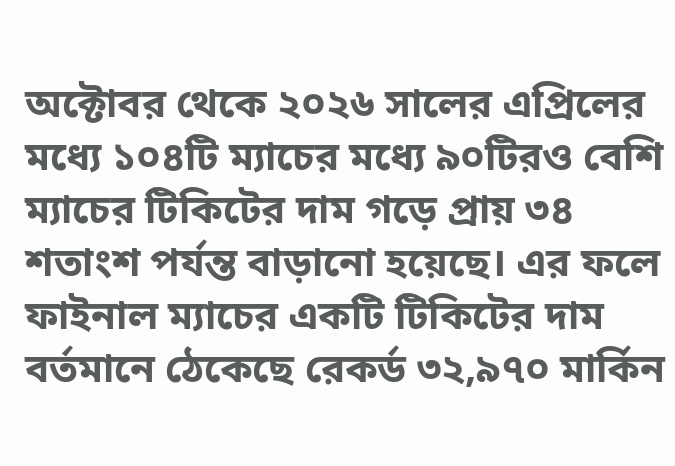অক্টোবর থেকে ২০২৬ সালের এপ্রিলের মধ্যে ১০৪টি ম্যাচের মধ্যে ৯০টিরও বেশি ম্যাচের টিকিটের দাম গড়ে প্রায় ৩৪ শতাংশ পর্যন্ত বাড়ানো হয়েছে। এর ফলে ফাইনাল ম্যাচের একটি টিকিটের দাম বর্তমানে ঠেকেছে রেকর্ড ৩২,৯৭০ মার্কিন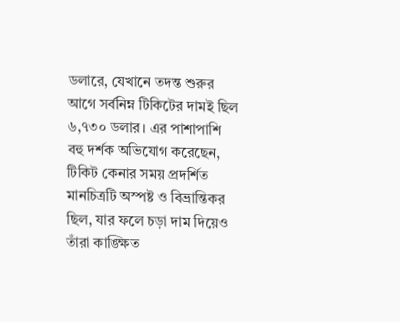ডলারে, যেখানে তদন্ত শুরুর আগে সর্বনিম্ন টিকিটের দামই ছিল ৬,৭৩০ ডলার। এর পাশাপাশি বহু দর্শক অভিযোগ করেছেন, টিকিট কেনার সময় প্রদর্শিত মানচিত্রটি অস্পষ্ট ও বিভ্রান্তিকর ছিল, যার ফলে চড়া দাম দিয়েও তাঁরা কাঙ্ক্ষিত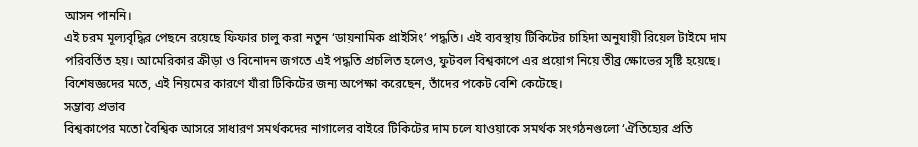আসন পাননি।
এই চরম মূল্যবৃদ্ধির পেছনে রয়েছে ফিফার চালু করা নতুন ‘ডায়নামিক প্রাইসিং’ পদ্ধতি। এই ব্যবস্থায় টিকিটের চাহিদা অনুযায়ী রিয়েল টাইমে দাম পরিবর্তিত হয়। আমেরিকার ক্রীড়া ও বিনোদন জগতে এই পদ্ধতি প্রচলিত হলেও, ফুটবল বিশ্বকাপে এর প্রয়োগ নিয়ে তীব্র ক্ষোভের সৃষ্টি হয়েছে। বিশেষজ্ঞদের মতে, এই নিয়মের কারণে যাঁরা টিকিটের জন্য অপেক্ষা করেছেন, তাঁদের পকেট বেশি কেটেছে।
সম্ভাব্য প্রভাব
বিশ্বকাপের মতো বৈশ্বিক আসরে সাধারণ সমর্থকদের নাগালের বাইরে টিকিটের দাম চলে যাওয়াকে সমর্থক সংগঠনগুলো ‘ঐতিহ্যের প্রতি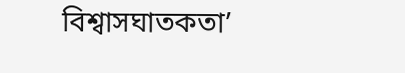বিশ্বাসঘাতকতা’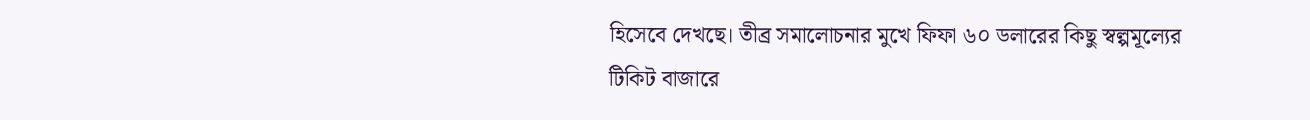হিসেবে দেখছে। তীব্র সমালোচনার মুখে ফিফা ৬০ ডলারের কিছু স্বল্পমূল্যের টিকিট বাজারে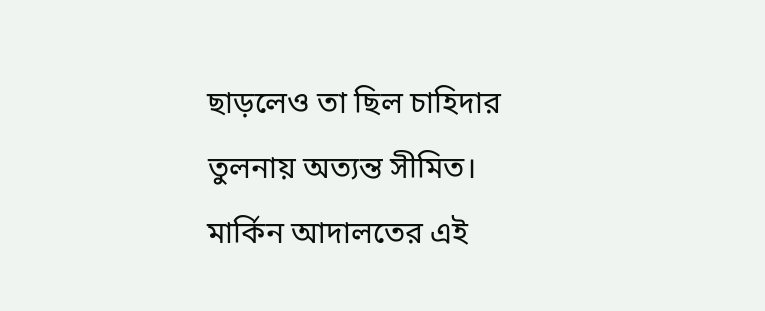ছাড়লেও তা ছিল চাহিদার তুলনায় অত্যন্ত সীমিত। মার্কিন আদালতের এই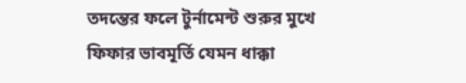তদন্তের ফলে টুর্নামেন্ট শুরুর মুখে ফিফার ভাবমূর্তি যেমন ধাক্কা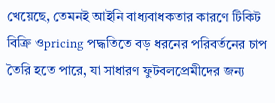খেয়েছে, তেমনই আইনি বাধ্যবাধকতার কারণে টিকিট বিক্রি ওpricing পদ্ধতিতে বড় ধরনের পরিবর্তনের চাপ তৈরি হতে পারে, যা সাধারণ ফুটবলপ্রেমীদের জন্য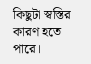কিছুটা স্বস্তির কারণ হতে পারে।